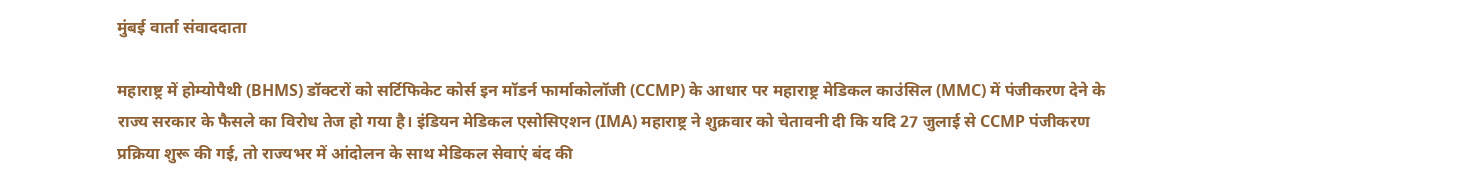मुंबई वार्ता संवाददाता

महाराष्ट्र में होम्योपैथी (BHMS) डॉक्टरों को सर्टिफिकेट कोर्स इन मॉडर्न फार्माकोलॉजी (CCMP) के आधार पर महाराष्ट्र मेडिकल काउंसिल (MMC) में पंजीकरण देने के राज्य सरकार के फैसले का विरोध तेज हो गया है। इंडियन मेडिकल एसोसिएशन (IMA) महाराष्ट्र ने शुक्रवार को चेतावनी दी कि यदि 27 जुलाई से CCMP पंजीकरण प्रक्रिया शुरू की गई, तो राज्यभर में आंदोलन के साथ मेडिकल सेवाएं बंद की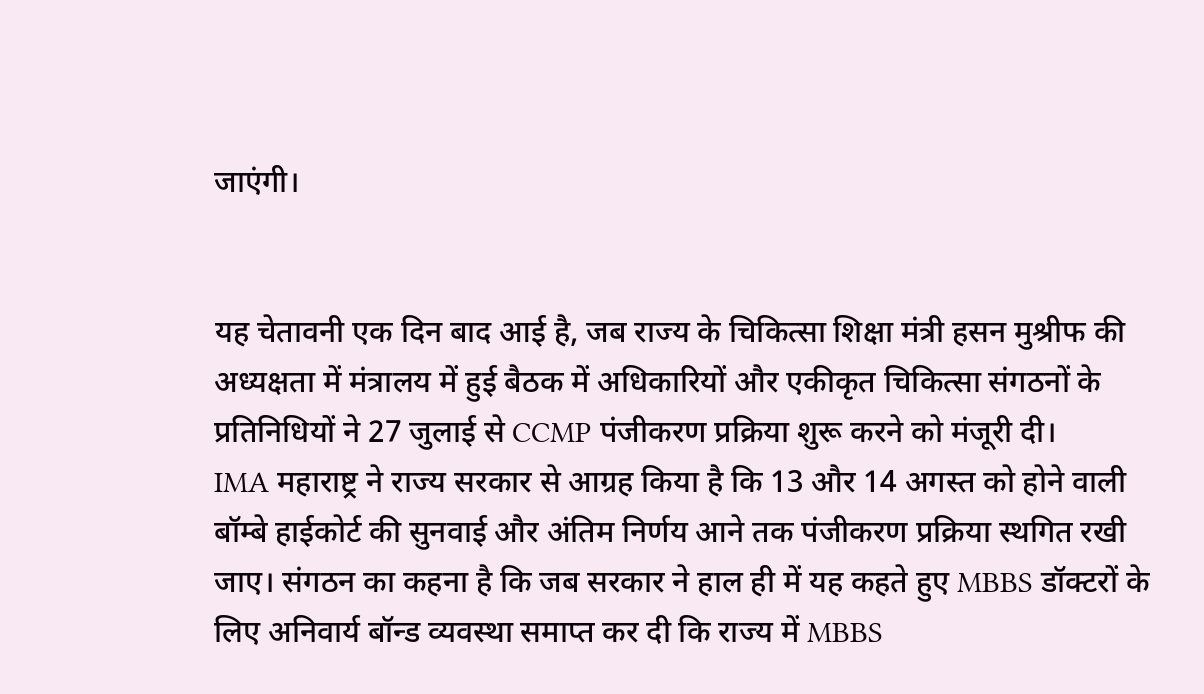जाएंगी।


यह चेतावनी एक दिन बाद आई है, जब राज्य के चिकित्सा शिक्षा मंत्री हसन मुश्रीफ की अध्यक्षता में मंत्रालय में हुई बैठक में अधिकारियों और एकीकृत चिकित्सा संगठनों के प्रतिनिधियों ने 27 जुलाई से CCMP पंजीकरण प्रक्रिया शुरू करने को मंजूरी दी।
IMA महाराष्ट्र ने राज्य सरकार से आग्रह किया है कि 13 और 14 अगस्त को होने वाली बॉम्बे हाईकोर्ट की सुनवाई और अंतिम निर्णय आने तक पंजीकरण प्रक्रिया स्थगित रखी जाए। संगठन का कहना है कि जब सरकार ने हाल ही में यह कहते हुए MBBS डॉक्टरों के लिए अनिवार्य बॉन्ड व्यवस्था समाप्त कर दी कि राज्य में MBBS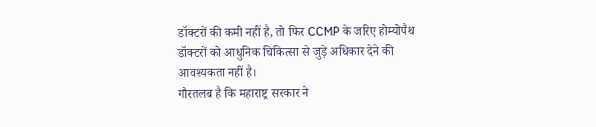डॉक्टरों की कमी नहीं है, तो फिर CCMP के जरिए होम्योपैथ डॉक्टरों को आधुनिक चिकित्सा से जुड़े अधिकार देने की आवश्यकता नहीं है।
गौरतलब है कि महाराष्ट्र सरकार ने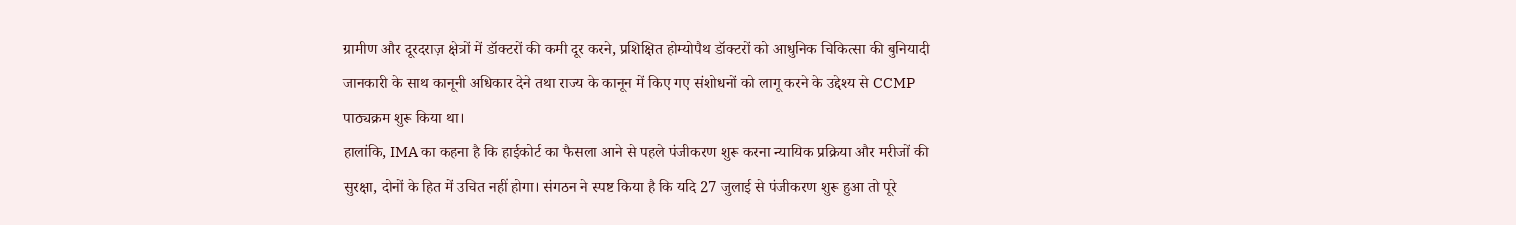ग्रामीण और दूरदराज़ क्षेत्रों में डॉक्टरों की कमी दूर करने, प्रशिक्षित होम्योपैथ डॉक्टरों को आधुनिक चिकित्सा की बुनियादी जानकारी के साथ कानूनी अधिकार देने तथा राज्य के कानून में किए गए संशोधनों को लागू करने के उद्देश्य से CCMP पाठ्यक्रम शुरू किया था।
हालांकि, IMA का कहना है कि हाईकोर्ट का फैसला आने से पहले पंजीकरण शुरू करना न्यायिक प्रक्रिया और मरीजों की सुरक्षा, दोनों के हित में उचित नहीं होगा। संगठन ने स्पष्ट किया है कि यदि 27 जुलाई से पंजीकरण शुरू हुआ तो पूरे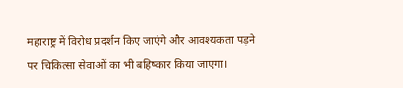महाराष्ट्र में विरोध प्रदर्शन किए जाएंगे और आवश्यकता पड़ने पर चिकित्सा सेवाओं का भी बहिष्कार किया जाएगा।